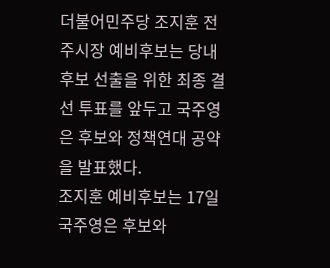더불어민주당 조지훈 전주시장 예비후보는 당내 후보 선출을 위한 최종 결선 투표를 앞두고 국주영은 후보와 정책연대 공약을 발표했다.
조지훈 예비후보는 17일 국주영은 후보와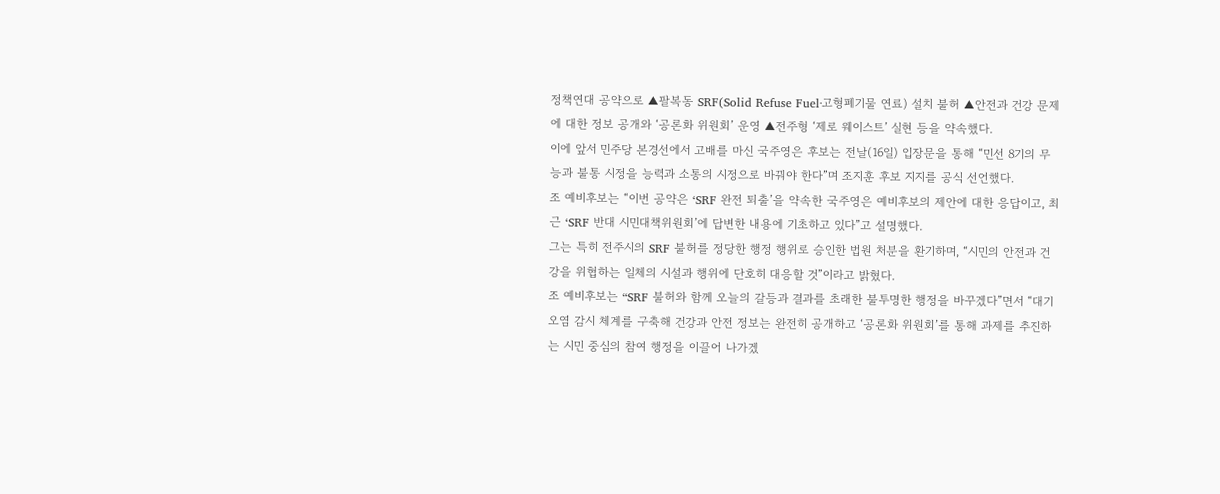정책연대 공약으로 ▲팔복동 SRF(Solid Refuse Fuel·고형폐기물 연료) 설치 불허 ▲안전과 건강 문제에 대한 정보 공개와 ‘공론화 위원회’ 운영 ▲전주형 ‘제로 웨이스트’ 실현 등을 약속했다.
이에 앞서 민주당 본경선에서 고배를 마신 국주영은 후보는 전날(16일) 입장문을 통해 “민선 8기의 무능과 불통 시정을 능력과 소통의 시정으로 바꿔야 한다”며 조지훈 후보 지지를 공식 선언했다.
조 예비후보는 “이번 공약은 ‘SRF 완전 퇴출’을 약속한 국주영은 예비후보의 제안에 대한 응답이고, 최근 ‘SRF 반대 시민대책위원회’에 답변한 내용에 기초하고 있다”고 설명했다.
그는 특히 전주시의 SRF 불허를 정당한 행정 행위로 승인한 법원 처분을 환기하며, “시민의 안전과 건강을 위협하는 일체의 시설과 행위에 단호히 대응할 것”이라고 밝혔다.
조 예비후보는 “SRF 불허와 함께 오늘의 갈등과 결과를 초래한 불투명한 행정을 바꾸겠다”면서 “대기오염 감시 체계를 구축해 건강과 안전 정보는 완전히 공개하고 ‘공론화 위원회’를 통해 과제를 추진하는 시민 중심의 참여 행정을 이끌어 나가겠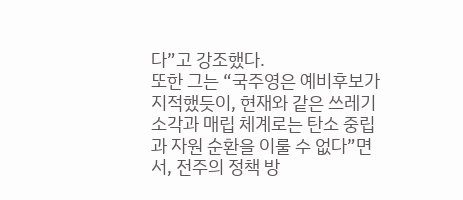다”고 강조했다.
또한 그는 “국주영은 예비후보가 지적했듯이, 현재와 같은 쓰레기 소각과 매립 체계로는 탄소 중립과 자원 순환을 이룰 수 없다”면서, 전주의 정책 방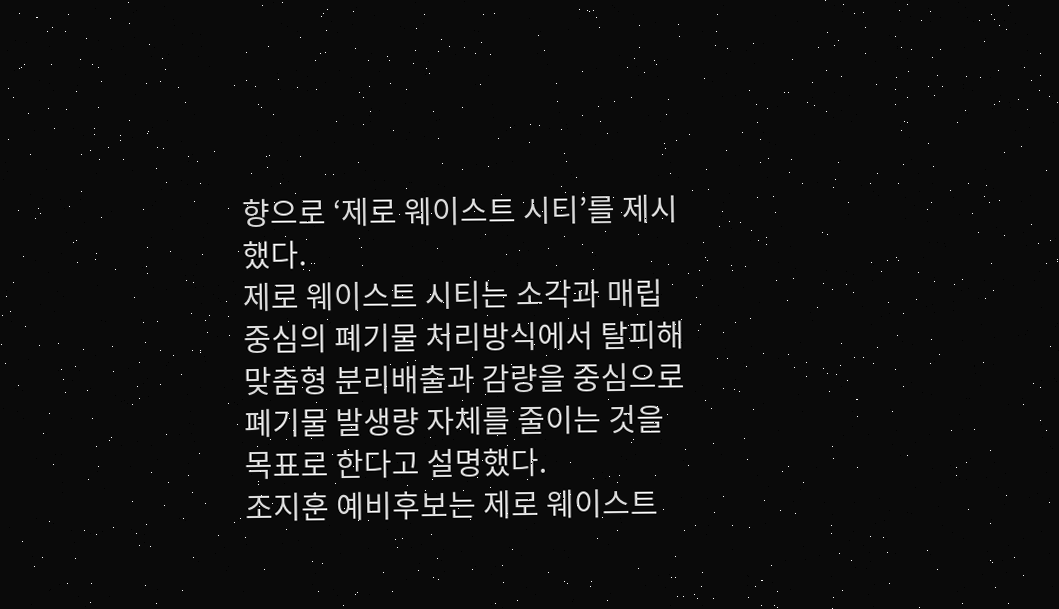향으로 ‘제로 웨이스트 시티’를 제시했다.
제로 웨이스트 시티는 소각과 매립 중심의 폐기물 처리방식에서 탈피해 맞춤형 분리배출과 감량을 중심으로 폐기물 발생량 자체를 줄이는 것을 목표로 한다고 설명했다.
조지훈 예비후보는 제로 웨이스트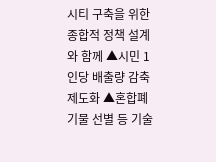시티 구축을 위한 종합적 정책 설계와 함께 ▲시민 1인당 배출량 감축 제도화 ▲혼합폐기물 선별 등 기술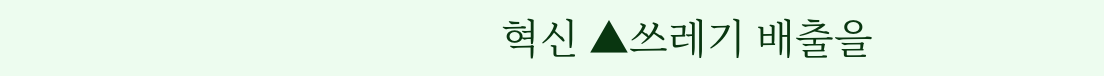혁신 ▲쓰레기 배출을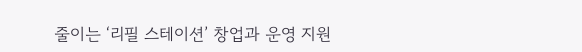줄이는 ‘리필 스테이션’ 창업과 운영 지원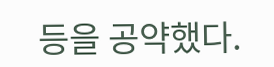등을 공약했다.